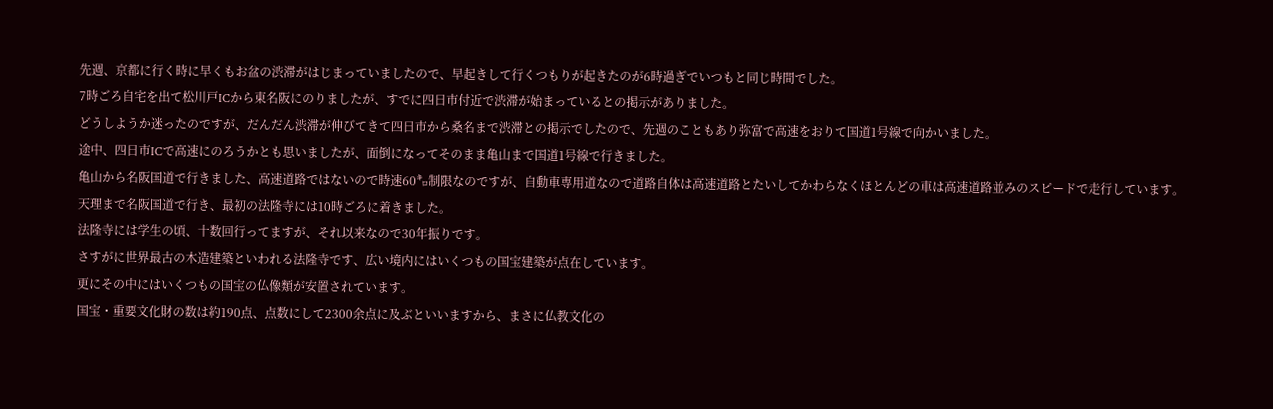先週、京都に行く時に早くもお盆の渋滞がはじまっていましたので、早起きして行くつもりが起きたのが6時過ぎでいつもと同じ時間でした。
7時ごろ自宅を出て松川戸ICから東名阪にのりましたが、すでに四日市付近で渋滞が始まっているとの掲示がありました。
どうしようか迷ったのですが、だんだん渋滞が伸びてきて四日市から桑名まで渋滞との掲示でしたので、先週のこともあり弥富で高速をおりて国道1号線で向かいました。
途中、四日市ICで高速にのろうかとも思いましたが、面倒になってそのまま亀山まで国道1号線で行きました。
亀山から名阪国道で行きました、高速道路ではないので時速60㌔制限なのですが、自動車専用道なので道路自体は高速道路とたいしてかわらなくほとんどの車は高速道路並みのスピードで走行しています。
天理まで名阪国道で行き、最初の法隆寺には10時ごろに着きました。
法隆寺には学生の頃、十数回行ってますが、それ以来なので30年振りです。
さすがに世界最古の木造建築といわれる法隆寺です、広い境内にはいくつもの国宝建築が点在しています。
更にその中にはいくつもの国宝の仏像類が安置されています。
国宝・重要文化財の数は約190点、点数にして2300余点に及ぶといいますから、まさに仏教文化の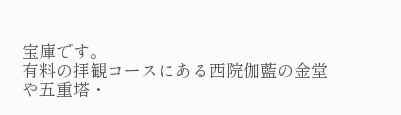宝庫です。
有料の拝観コースにある西院伽藍の金堂や五重塔・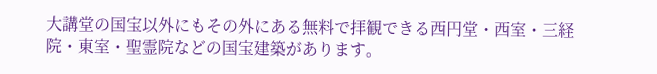大講堂の国宝以外にもその外にある無料で拝観できる西円堂・西室・三経院・東室・聖霊院などの国宝建築があります。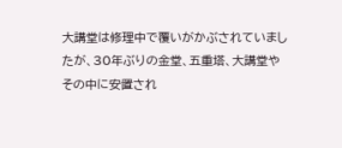大講堂は修理中で覆いがかぶされていましたが、30年ぶりの金堂、五重塔、大講堂やその中に安置され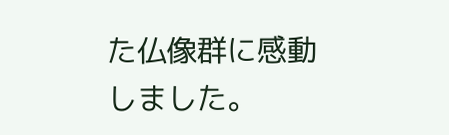た仏像群に感動しました。